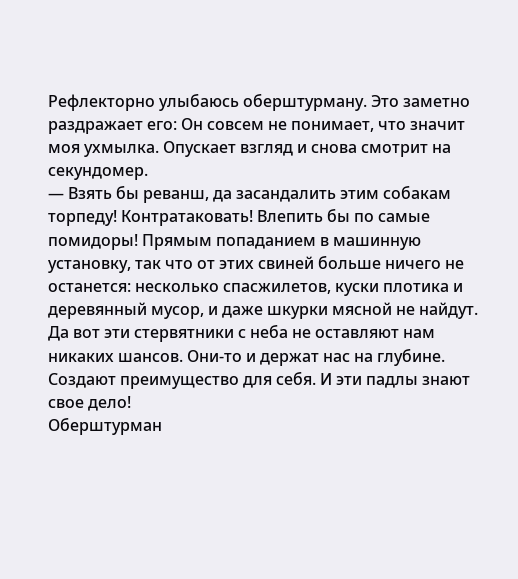Рефлекторно улыбаюсь оберштурману. Это заметно раздражает его: Он совсем не понимает, что значит моя ухмылка. Опускает взгляд и снова смотрит на секундомер.
— Взять бы реванш, да засандалить этим собакам торпеду! Контратаковать! Влепить бы по самые помидоры! Прямым попаданием в машинную установку, так что от этих свиней больше ничего не останется: несколько спасжилетов, куски плотика и деревянный мусор, и даже шкурки мясной не найдут. Да вот эти стервятники с неба не оставляют нам никаких шансов. Они-то и держат нас на глубине. Создают преимущество для себя. И эти падлы знают свое дело!
Оберштурман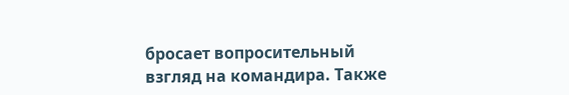бросает вопросительный взгляд на командира. Также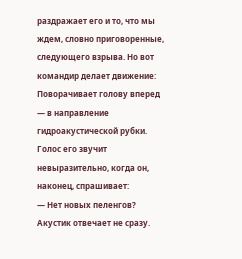раздражает его и то, что мы ждем, словно приговоренные, следующего взрыва. Но вот командир делает движение: Поворачивает голову вперед — в направление гидроакустической рубки. Голос его звучит невыразительно, когда он, наконец, спрашивает:
— Нет новых пеленгов?
Акустик отвечает не сразу.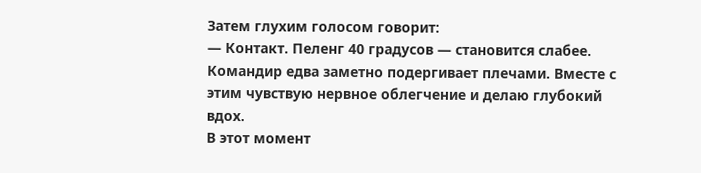Затем глухим голосом говорит:
— Контакт. Пеленг 40 градусов — становится слабее.
Командир едва заметно подергивает плечами. Вместе с этим чувствую нервное облегчение и делаю глубокий вдох.
В этот момент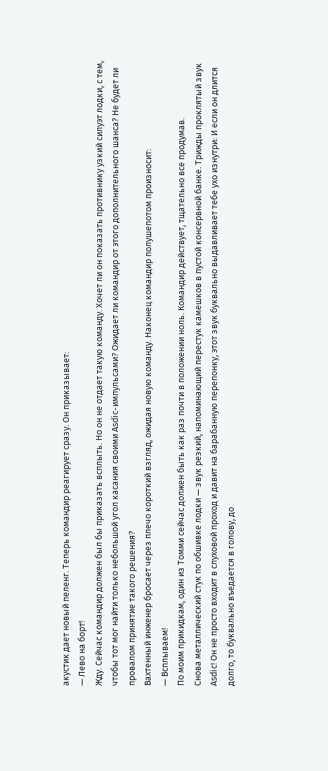акустик дает новый пеленг. Теперь командир реагирует сразу. Он приказывает:
— Лево на борт!
Жду. Сейчас командир должен был бы приказать всплыть. Но он не отдает такую команду. Хочет ли он показать противнику узкий силуэт лодки, с тем, чтобы тот мог найти только небольшой угол касания своими Asdic-импульсами? Ожидает ли командир от этого дополнительного шанса? Не будет ли провалом принятие такого решения?
Вахтенный инженер бросает через плечо короткий взгляд, ожидая новую команду. Наконец командир полушепотом произносит:
— Всплываем!
По моим прикидкам, один из Томми сейчас должен быть как раз почти в положении ноль. Командир действует, тщательно все продумав.
Снова металлический стук по обшивке лодки — звук резкий, напоминающий перестук камешков в пустой консервной банке. Трижды проклятый звук Asdic! Он не просто входит в слуховой проход и давит на барабанную перепонку, этот звук буквально выдавливает тебе ухо изнутри: И если он длится долго, то буквально въедается в голову, до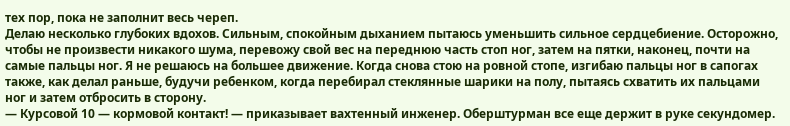тех пор, пока не заполнит весь череп.
Делаю несколько глубоких вдохов. Сильным, спокойным дыханием пытаюсь уменьшить сильное сердцебиение. Осторожно, чтобы не произвести никакого шума, перевожу свой вес на переднюю часть стоп ног, затем на пятки, наконец, почти на самые пальцы ног. Я не решаюсь на большее движение. Когда снова стою на ровной стопе, изгибаю пальцы ног в сапогах также, как делал раньше, будучи ребенком, когда перебирал стеклянные шарики на полу, пытаясь схватить их пальцами ног и затем отбросить в сторону.
— Курсовой 10 — кормовой контакт! — приказывает вахтенный инженер. Оберштурман все еще держит в руке секундомер.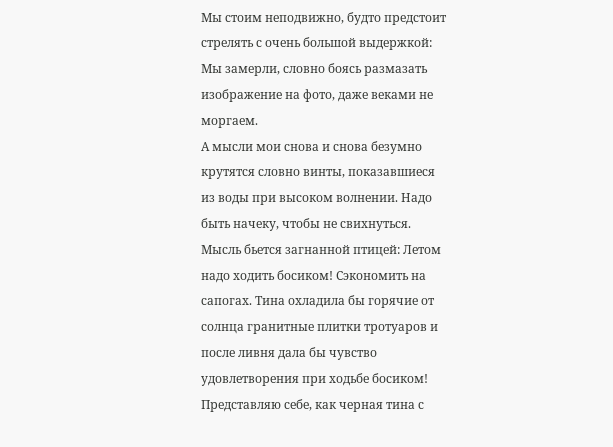Мы стоим неподвижно, будто предстоит стрелять с очень большой выдержкой: Мы замерли, словно боясь размазать изображение на фото, даже веками не моргаем.
А мысли мои снова и снова безумно крутятся словно винты, показавшиеся из воды при высоком волнении. Надо быть начеку, чтобы не свихнуться.
Мысль бьется загнанной птицей: Летом надо ходить босиком! Сэкономить на сапогах. Тина охладила бы горячие от солнца гранитные плитки тротуаров и после ливня дала бы чувство удовлетворения при ходьбе босиком! Представляю себе, как черная тина с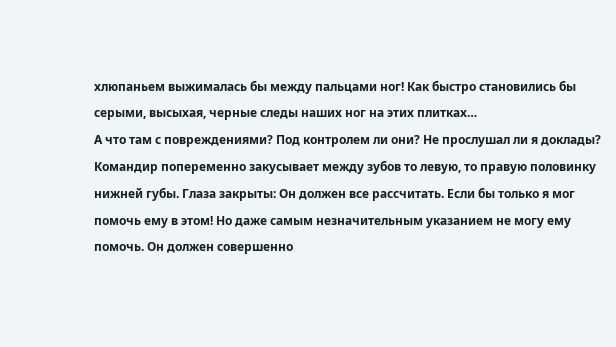хлюпаньем выжималась бы между пальцами ног! Как быстро становились бы серыми, высыхая, черные следы наших ног на этих плитках…
А что там с повреждениями? Под контролем ли они? Не прослушал ли я доклады?
Командир попеременно закусывает между зубов то левую, то правую половинку нижней губы. Глаза закрыты: Он должен все рассчитать. Если бы только я мог помочь ему в этом! Но даже самым незначительным указанием не могу ему помочь. Он должен совершенно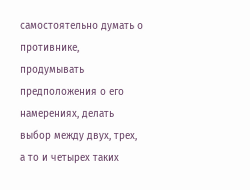самостоятельно думать о противнике, продумывать предположения о его намерениях, делать выбор между двух, трех, а то и четырех таких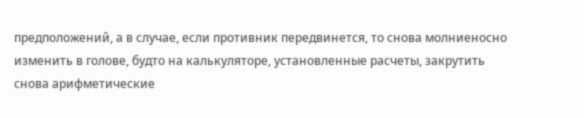предположений, а в случае, если противник передвинется, то снова молниеносно изменить в голове, будто на калькуляторе, установленные расчеты, закрутить снова арифметические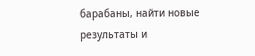барабаны, найти новые результаты и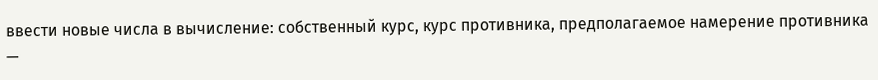ввести новые числа в вычисление: собственный курс, курс противника, предполагаемое намерение противника —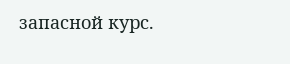запасной курс.